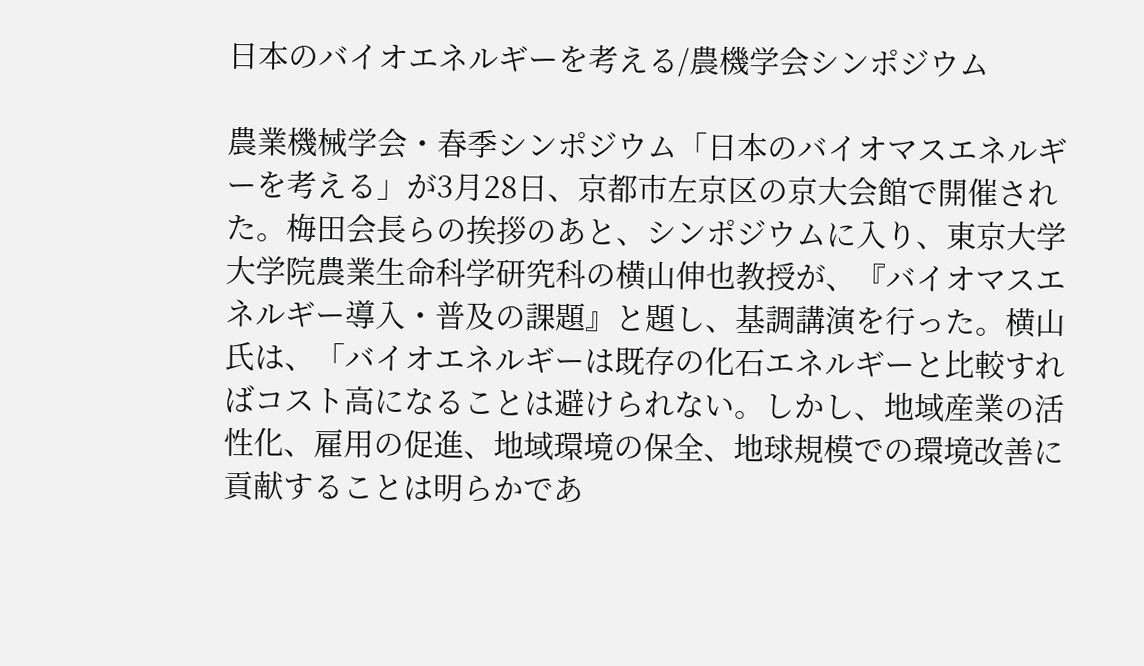日本のバイオエネルギーを考える/農機学会シンポジウム

農業機械学会・春季シンポジウム「日本のバイオマスエネルギーを考える」が3月28日、京都市左京区の京大会館で開催された。梅田会長らの挨拶のあと、シンポジウムに入り、東京大学大学院農業生命科学研究科の横山伸也教授が、『バイオマスエネルギー導入・普及の課題』と題し、基調講演を行った。横山氏は、「バイオエネルギーは既存の化石エネルギーと比較すればコスト高になることは避けられない。しかし、地域産業の活性化、雇用の促進、地域環境の保全、地球規模での環境改善に貢献することは明らかであ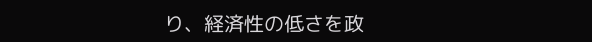り、経済性の低さを政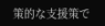策的な支援策で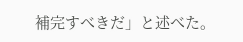補完すべきだ」と述べた。